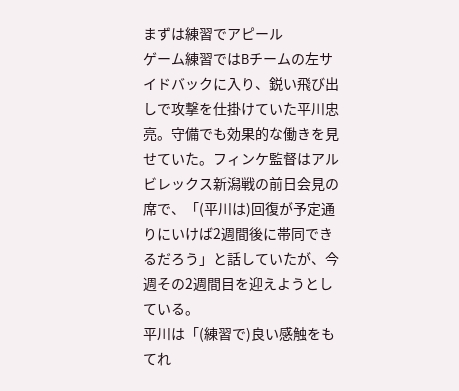まずは練習でアピール
ゲーム練習ではBチームの左サイドバックに入り、鋭い飛び出しで攻撃を仕掛けていた平川忠亮。守備でも効果的な働きを見せていた。フィンケ監督はアルビレックス新潟戦の前日会見の席で、「(平川は)回復が予定通りにいけば2週間後に帯同できるだろう」と話していたが、今週その2週間目を迎えようとしている。
平川は「(練習で)良い感触をもてれ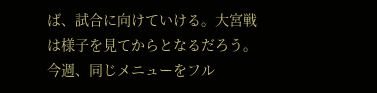ば、試合に向けていける。大宮戦は様子を見てからとなるだろう。今週、同じメニューをフル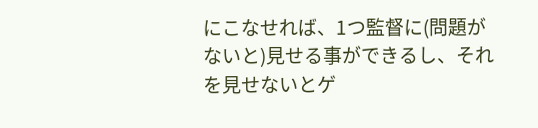にこなせれば、1つ監督に(問題がないと)見せる事ができるし、それを見せないとゲ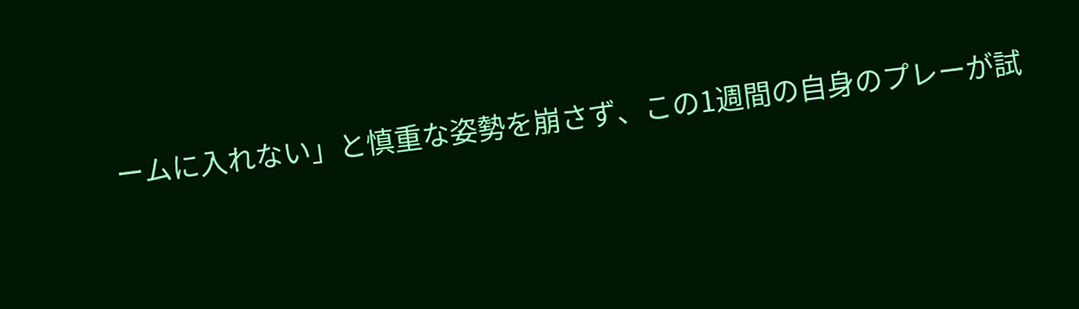ームに入れない」と慎重な姿勢を崩さず、この1週間の自身のプレーが試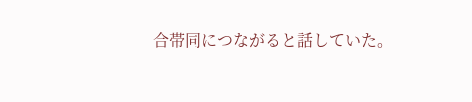合帯同につながると話していた。